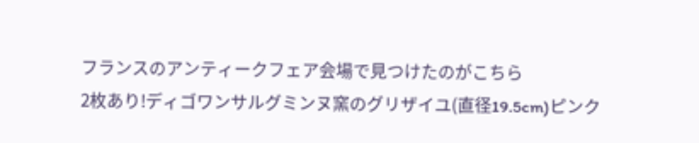フランスのアンティークフェア会場で見つけたのがこちら
2枚あり!ディゴワンサルグミンヌ窯のグリザイユ(直径19.5cm)ピンク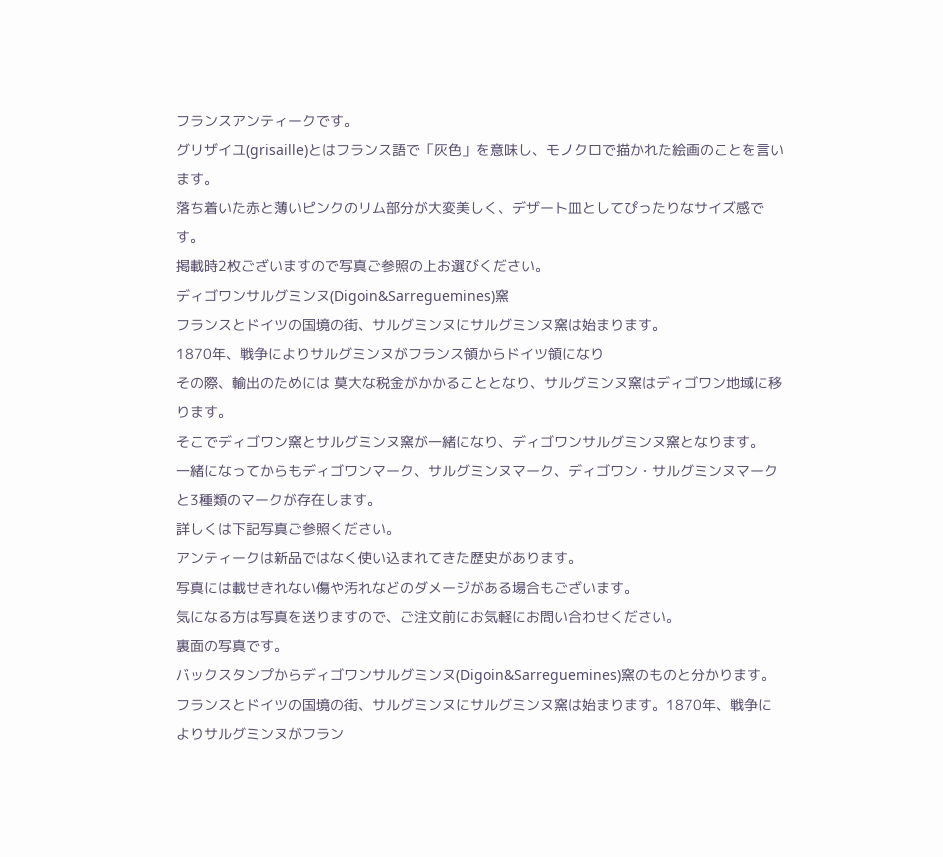フランスアンティークです。
グリザイユ(grisaille)とはフランス語で「灰色」を意味し、モノクロで描かれた絵画のことを言います。
落ち着いた赤と薄いピンクのリム部分が大変美しく、デザート皿としてぴったりなサイズ感です。
掲載時2枚ございますので写真ご参照の上お選びください。
ディゴワンサルグミンヌ(Digoin&Sarreguemines)窯
フランスとドイツの国境の街、サルグミンヌにサルグミンヌ窯は始まります。
1870年、戦争によりサルグミンヌがフランス領からドイツ領になり
その際、輸出のためには 莫大な税金がかかることとなり、サルグミンヌ窯はディゴワン地域に移ります。
そこでディゴワン窯とサルグミンヌ窯が一緒になり、ディゴワンサルグミンヌ窯となります。
一緒になってからもディゴワンマーク、サルグミンヌマーク、ディゴワン・サルグミンヌマークと3種類のマークが存在します。
詳しくは下記写真ご参照ください。
アンティークは新品ではなく使い込まれてきた歴史があります。
写真には載せきれない傷や汚れなどのダメージがある場合もございます。
気になる方は写真を送りますので、ご注文前にお気軽にお問い合わせください。
裏面の写真です。
バックスタンプからディゴワンサルグミンヌ(Digoin&Sarreguemines)窯のものと分かります。
フランスとドイツの国境の街、サルグミンヌにサルグミンヌ窯は始まります。1870年、戦争によりサルグミンヌがフラン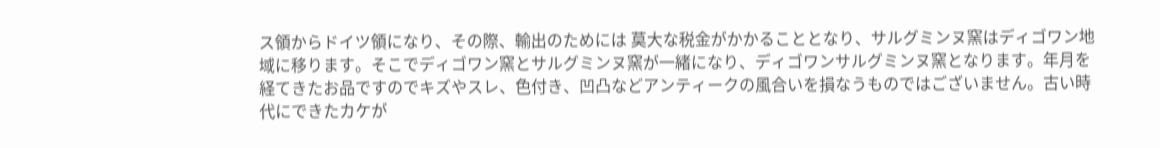ス領からドイツ領になり、その際、輸出のためには 莫大な税金がかかることとなり、サルグミンヌ窯はディゴワン地域に移ります。そこでディゴワン窯とサルグミンヌ窯が一緒になり、ディゴワンサルグミンヌ窯となります。年月を経てきたお品ですのでキズやスレ、色付き、凹凸などアンティークの風合いを損なうものではございません。古い時代にできたカケが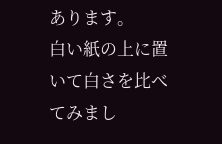あります。
白い紙の上に置いて白さを比べてみまし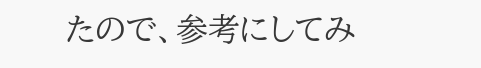たので、参考にしてみ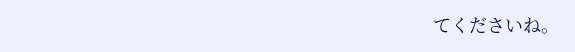てくださいね。